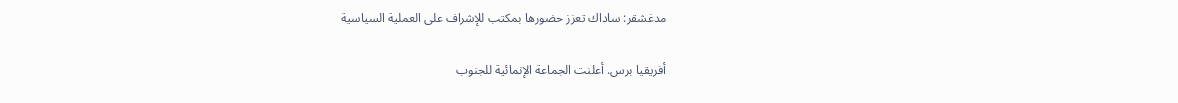مدغشقر: ساداك تعزز حضورها بمكتب للإشراف على العملية السياسية

أفريقيا برس. أعلنت الجماعة الإنمائية للجنوب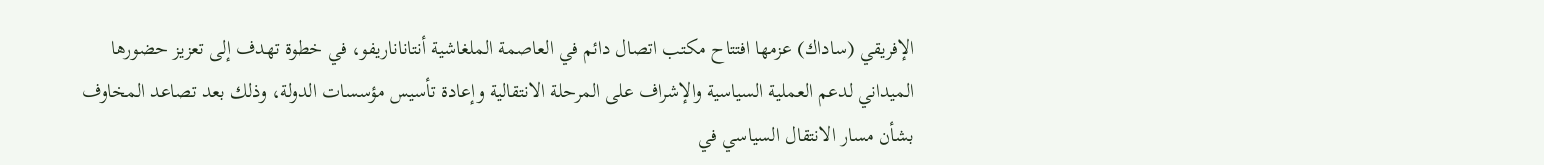الإفريقي (ساداك) عزمها افتتاح مكتب اتصال دائم في العاصمة الملغاشية أنتاناناريفو، في خطوة تهدف إلى تعزيز حضورها الميداني لدعم العملية السياسية والإشراف على المرحلة الانتقالية وإعادة تأسيس مؤسسات الدولة، وذلك بعد تصاعد المخاوف بشأن مسار الانتقال السياسي في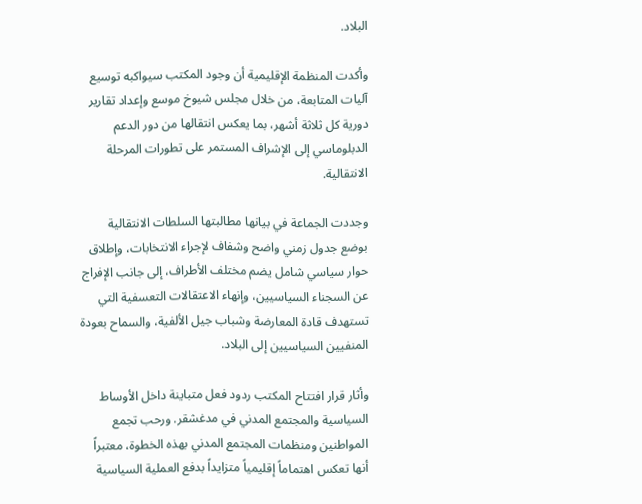البلاد.

وأكدت المنظمة الإقليمية أن وجود المكتب سيواكبه توسيع آليات المتابعة، من خلال مجلس شيوخ موسع وإعداد تقارير دورية كل ثلاثة أشهر، بما يعكس انتقالها من دور الدعم الدبلوماسي إلى الإشراف المستمر على تطورات المرحلة الانتقالية.

وجددت الجماعة في بيانها مطالبتها السلطات الانتقالية بوضع جدول زمني واضح وشفاف لإجراء الانتخابات، وإطلاق حوار سياسي شامل يضم مختلف الأطراف، إلى جانب الإفراج عن السجناء السياسيين، وإنهاء الاعتقالات التعسفية التي تستهدف قادة المعارضة وشباب جيل الألفية، والسماح بعودة المنفيين السياسيين إلى البلاد.

وأثار قرار افتتاح المكتب ردود فعل متباينة داخل الأوساط السياسية والمجتمع المدني في مدغشقر. ورحب تجمع المواطنين ومنظمات المجتمع المدني بهذه الخطوة، معتبراً أنها تعكس اهتماماً إقليمياً متزايداً بدفع العملية السياسية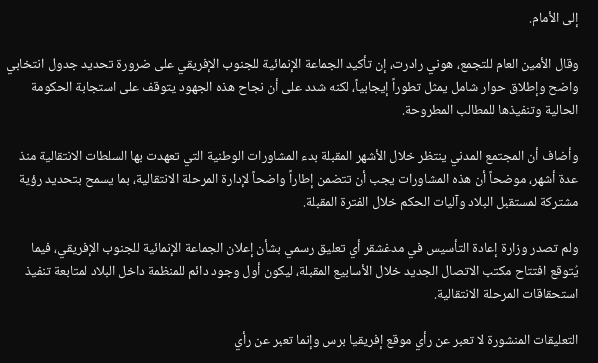إلى الأمام.

وقال الأمين العام للتجمع، هوني رادرت، إن تأكيد الجماعة الإنمائية للجنوب الإفريقي على ضرورة تحديد جدول انتخابي واضح وإطلاق حوار شامل يمثل تطوراً إيجابياً، لكنه شدد على أن نجاح هذه الجهود يتوقف على استجابة الحكومة الحالية وتنفيذها للمطالب المطروحة.

وأضاف أن المجتمع المدني ينتظر خلال الأشهر المقبلة بدء المشاورات الوطنية التي تعهدت بها السلطات الانتقالية منذ عدة أشهر، موضحاً أن هذه المشاورات يجب أن تتضمن إطاراً واضحاً لإدارة المرحلة الانتقالية، بما يسمح بتحديد رؤية مشتركة لمستقبل البلاد وآليات الحكم خلال الفترة المقبلة.

ولم تصدر وزارة إعادة التأسيس في مدغشقر أي تعليق رسمي بشأن إعلان الجماعة الإنمائية للجنوب الإفريقي، فيما يُتوقع افتتاح مكتب الاتصال الجديد خلال الأسابيع المقبلة، ليكون أول وجود دائم للمنظمة داخل البلاد لمتابعة تنفيذ استحقاقات المرحلة الانتقالية.

التعليقات المنشورة لا تعبر عن رأي موقع إفريقيا برس وإنما تعبر عن رأي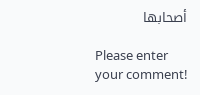أصحابها

Please enter your comment!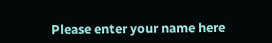Please enter your name here